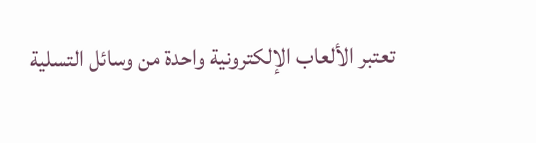تعتبر الألعاب الإلكترونية واحدة من وسائل التسلية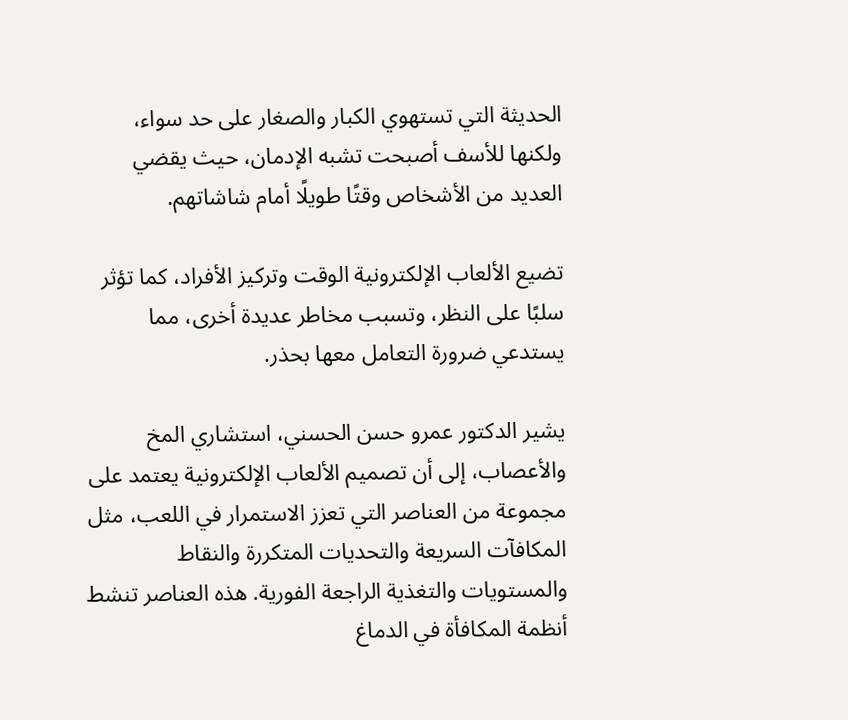الحديثة التي تستهوي الكبار والصغار على حد سواء، ولكنها للأسف أصبحت تشبه الإدمان، حيث يقضي العديد من الأشخاص وقتًا طويلًا أمام شاشاتهم.

تضيع الألعاب الإلكترونية الوقت وتركيز الأفراد، كما تؤثر سلبًا على النظر، وتسبب مخاطر عديدة أخرى، مما يستدعي ضرورة التعامل معها بحذر.

يشير الدكتور عمرو حسن الحسني، استشاري المخ والأعصاب، إلى أن تصميم الألعاب الإلكترونية يعتمد على مجموعة من العناصر التي تعزز الاستمرار في اللعب، مثل المكافآت السريعة والتحديات المتكررة والنقاط والمستويات والتغذية الراجعة الفورية. هذه العناصر تنشط أنظمة المكافأة في الدماغ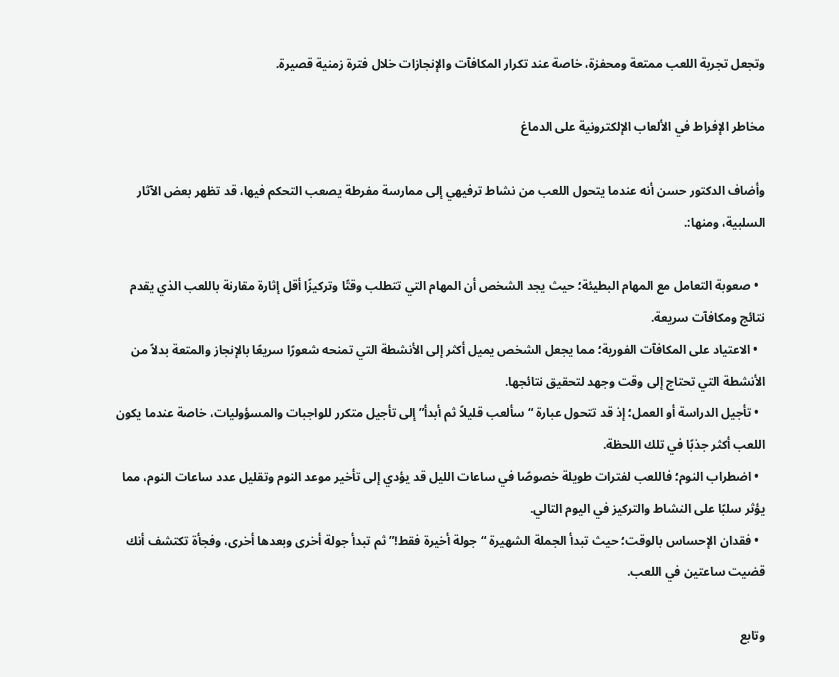وتجعل تجربة اللعب ممتعة ومحفزة، خاصة عند تكرار المكافآت والإنجازات خلال فترة زمنية قصيرة.

مخاطر الإفراط في الألعاب الإلكترونية على الدماغ

وأضاف الدكتور حسن أنه عندما يتحول اللعب من نشاط ترفيهي إلى ممارسة مفرطة يصعب التحكم فيها، قد تظهر بعض الآثار السلبية، ومنها:.

  • صعوبة التعامل مع المهام البطيئة؛ حيث يجد الشخص أن المهام التي تتطلب وقتًا وتركيزًا أقل إثارة مقارنة باللعب الذي يقدم نتائج ومكافآت سريعة.
  • الاعتياد على المكافآت الفورية؛ مما يجعل الشخص يميل أكثر إلى الأنشطة التي تمنحه شعورًا سريعًا بالإنجاز والمتعة بدلاً من الأنشطة التي تحتاج إلى وقت وجهد لتحقيق نتائجها.
  • تأجيل الدراسة أو العمل؛ إذ قد تتحول عبارة “سألعب قليلاً ثم أبدأ” إلى تأجيل متكرر للواجبات والمسؤوليات، خاصة عندما يكون اللعب أكثر جذبًا في تلك اللحظة.
  • اضطراب النوم؛ فاللعب لفترات طويلة خصوصًا في ساعات الليل قد يؤدي إلى تأخير موعد النوم وتقليل عدد ساعات النوم، مما يؤثر سلبًا على النشاط والتركيز في اليوم التالي.
  • فقدان الإحساس بالوقت؛ حيث تبدأ الجملة الشهيرة “جولة أخيرة فقط!” ثم تبدأ جولة أخرى وبعدها أخرى، وفجأة تكتشف أنك قضيت ساعتين في اللعب.

وتابع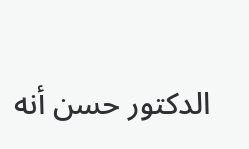الدكتور حسن أنه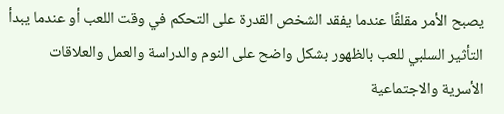يصبح الأمر مقلقًا عندما يفقد الشخص القدرة على التحكم في وقت اللعب أو عندما يبدأ التأثير السلبي للعب بالظهور بشكل واضح على النوم والدراسة والعمل والعلاقات الأسرية والاجتماعية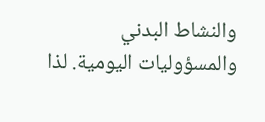والنشاط البدني والمسؤوليات اليومية. لذا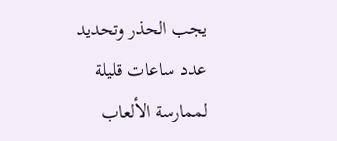يجب الحذر وتحديد عدد ساعات قليلة لممارسة الألعاب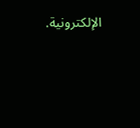الإلكترونية.